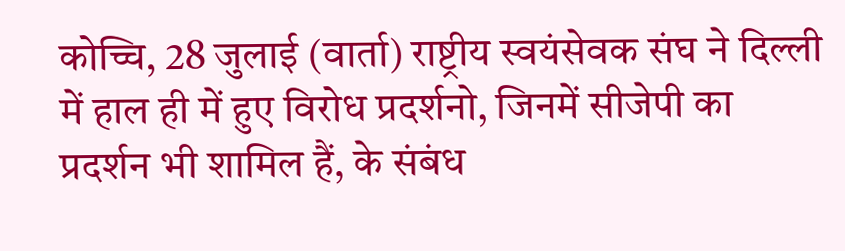कोच्चि, 28 जुलाई (वार्ता) राष्ट्रीय स्वयंसेवक संघ ने दिल्ली में हाल ही में हुए विरोध प्रदर्शनो, जिनमें सीजेपी का प्रदर्शन भी शामिल हैं, के संबंध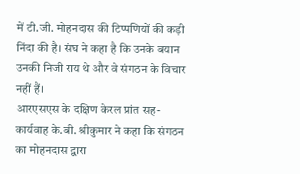में टी.जी. मोहनदास की टिप्पणियों की कड़ी निंदा की है। संघ ने कहा है कि उनके बयान उनकी निजी राय थे और वे संगठन के विचार नहीं हैं।
आरएसएस के दक्षिण केरल प्रांत सह-कार्यवाह के.बी. श्रीकुमार ने कहा कि संगठन का मोहनदास द्वारा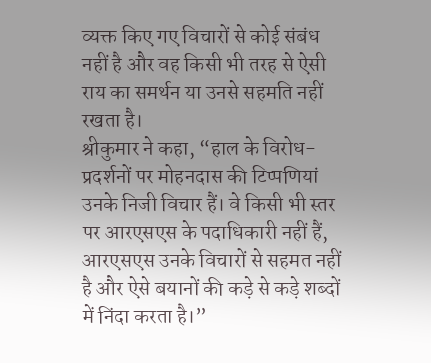व्यक्त किए गए विचारों से कोई संबंध नहीं है और वह किसी भी तरह से ऐसी राय का समर्थन या उनसे सहमति नहीं रखता है।
श्रीकुमार ने कहा, “हाल के विरोध-प्रदर्शनों पर मोहनदास की टिप्पणियां उनके निजी विचार हैं। वे किसी भी स्तर पर आरएसएस के पदाधिकारी नहीं हैं, आरएसएस उनके विचारों से सहमत नहीं है और ऐसे बयानों की कड़े से कड़े शब्दों में निंदा करता है।”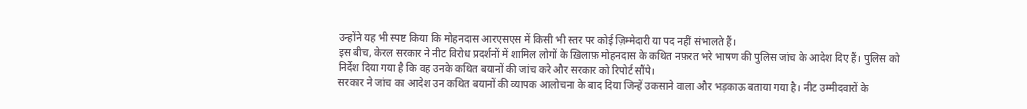उन्होंने यह भी स्पष्ट किया कि मोहनदास आरएसएस में किसी भी स्तर पर कोई ज़िम्मेदारी या पद नहीं संभालते हैं।
इस बीच, केरल सरकार ने नीट विरोध प्रदर्शनों में शामिल लोगों के ख़िलाफ़ मोहनदास के कथित नफ़रत भरे भाषण की पुलिस जांच के आदेश दिए हैं। पुलिस को निर्देश दिया गया है कि वह उनके कथित बयानों की जांच करे और सरकार को रिपोर्ट सौंपे।
सरकार ने जांच का आदेश उन कथित बयानों की व्यापक आलोचना के बाद दिया जिन्हें उकसाने वाला और भड़काऊ बताया गया है। नीट उम्मीदवारों के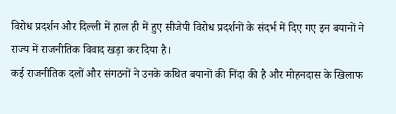विरोध प्रदर्शन और दिल्ली में हाल ही में हुए सीजेपी विरोध प्रदर्शनों के संदर्भ में दिए गए इन बयानों ने राज्य में राजनीतिक विवाद खड़ा कर दिया है।
कई राजनीतिक दलों और संगठनों ने उनके कथित बयानों की निंदा की है और मोहनदास के खिलाफ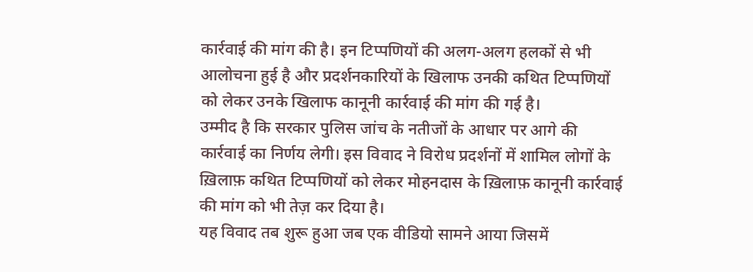कार्रवाई की मांग की है। इन टिप्पणियों की अलग-अलग हलकों से भी आलोचना हुई है और प्रदर्शनकारियों के खिलाफ उनकी कथित टिप्पणियों को लेकर उनके खिलाफ कानूनी कार्रवाई की मांग की गई है।
उम्मीद है कि सरकार पुलिस जांच के नतीजों के आधार पर आगे की कार्रवाई का निर्णय लेगी। इस विवाद ने विरोध प्रदर्शनों में शामिल लोगों के ख़िलाफ़ कथित टिप्पणियों को लेकर मोहनदास के ख़िलाफ़ कानूनी कार्रवाई की मांग को भी तेज़ कर दिया है।
यह विवाद तब शुरू हुआ जब एक वीडियो सामने आया जिसमें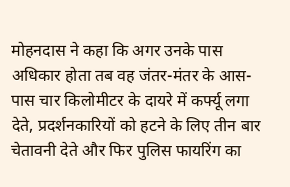मोहनदास ने कहा कि अगर उनके पास अधिकार होता तब वह जंतर-मंतर के आस-पास चार किलोमीटर के दायरे में कर्फ्यू लगा देते, प्रदर्शनकारियों को हटने के लिए तीन बार चेतावनी देते और फिर पुलिस फायरिंग का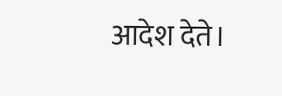आदेश देते।